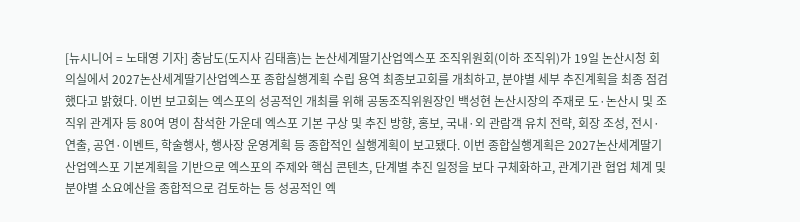[뉴시니어 = 노태영 기자] 충남도(도지사 김태흠)는 논산세계딸기산업엑스포 조직위원회(이하 조직위)가 19일 논산시청 회의실에서 2027논산세계딸기산업엑스포 종합실행계획 수립 용역 최종보고회를 개최하고, 분야별 세부 추진계획을 최종 점검했다고 밝혔다. 이번 보고회는 엑스포의 성공적인 개최를 위해 공동조직위원장인 백성현 논산시장의 주재로 도·논산시 및 조직위 관계자 등 80여 명이 참석한 가운데 엑스포 기본 구상 및 추진 방향, 홍보, 국내·외 관람객 유치 전략, 회장 조성, 전시·연출, 공연·이벤트, 학술행사, 행사장 운영계획 등 종합적인 실행계획이 보고됐다. 이번 종합실행계획은 2027논산세계딸기산업엑스포 기본계획을 기반으로 엑스포의 주제와 핵심 콘텐츠, 단계별 추진 일정을 보다 구체화하고, 관계기관 협업 체계 및 분야별 소요예산을 종합적으로 검토하는 등 성공적인 엑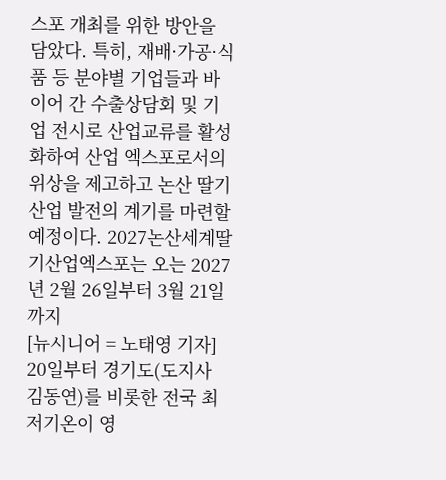스포 개최를 위한 방안을 담았다. 특히, 재배·가공·식품 등 분야별 기업들과 바이어 간 수출상담회 및 기업 전시로 산업교류를 활성화하여 산업 엑스포로서의 위상을 제고하고 논산 딸기산업 발전의 계기를 마련할 예정이다. 2027논산세계딸기산업엑스포는 오는 2027년 2월 26일부터 3월 21일까지
[뉴시니어 = 노태영 기자] 20일부터 경기도(도지사 김동연)를 비롯한 전국 최저기온이 영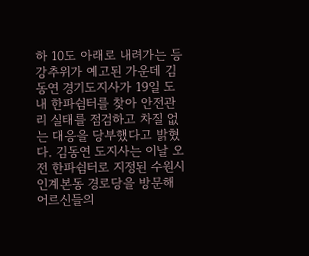하 10도 아래로 내려가는 등 강추위가 예고된 가운데 김동연 경기도지사가 19일 도내 한파쉼터를 찾아 안전관리 실태를 점검하고 차질 없는 대응을 당부했다고 밝혔다. 김동연 도지사는 이날 오전 한파쉼터로 지정된 수원시 인계본동 경로당을 방문해 어르신들의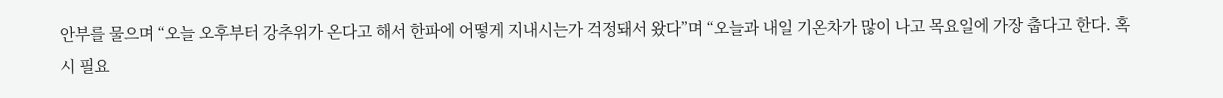안부를 물으며 “오늘 오후부터 강추위가 온다고 해서 한파에 어떻게 지내시는가 걱정돼서 왔다”며 “오늘과 내일 기온차가 많이 나고 목요일에 가장 춥다고 한다. 혹시 필요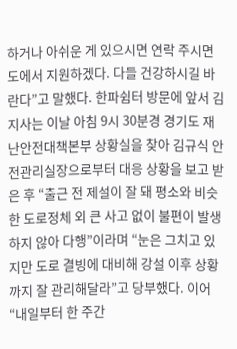하거나 아쉬운 게 있으시면 연락 주시면 도에서 지원하겠다. 다들 건강하시길 바란다”고 말했다. 한파쉼터 방문에 앞서 김 지사는 이날 아침 9시 30분경 경기도 재난안전대책본부 상황실을 찾아 김규식 안전관리실장으로부터 대응 상황을 보고 받은 후 “출근 전 제설이 잘 돼 평소와 비슷한 도로정체 외 큰 사고 없이 불편이 발생하지 않아 다행”이라며 “눈은 그치고 있지만 도로 결빙에 대비해 강설 이후 상황까지 잘 관리해달라”고 당부했다. 이어 “내일부터 한 주간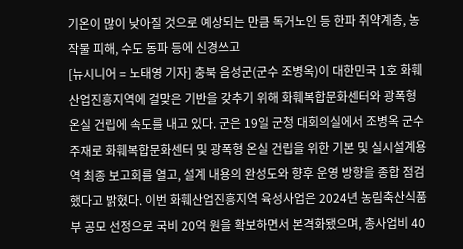기온이 많이 낮아질 것으로 예상되는 만큼 독거노인 등 한파 취약계층, 농작물 피해, 수도 동파 등에 신경쓰고
[뉴시니어 = 노태영 기자] 충북 음성군(군수 조병옥)이 대한민국 1호 화훼산업진흥지역에 걸맞은 기반을 갖추기 위해 화훼복합문화센터와 광폭형 온실 건립에 속도를 내고 있다. 군은 19일 군청 대회의실에서 조병옥 군수 주재로 화훼복합문화센터 및 광폭형 온실 건립을 위한 기본 및 실시설계용역 최종 보고회를 열고, 설계 내용의 완성도와 향후 운영 방향을 종합 점검했다고 밝혔다. 이번 화훼산업진흥지역 육성사업은 2024년 농림축산식품부 공모 선정으로 국비 20억 원을 확보하면서 본격화됐으며, 총사업비 40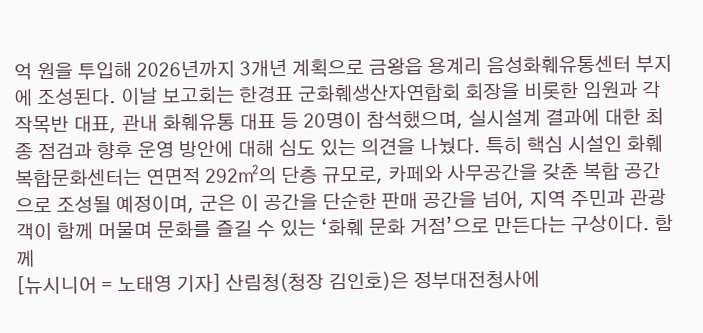억 원을 투입해 2026년까지 3개년 계획으로 금왕읍 용계리 음성화훼유통센터 부지에 조성된다. 이날 보고회는 한경표 군화훼생산자연합회 회장을 비롯한 임원과 각 작목반 대표, 관내 화훼유통 대표 등 20명이 참석했으며, 실시설계 결과에 대한 최종 점검과 향후 운영 방안에 대해 심도 있는 의견을 나눴다. 특히 핵심 시설인 화훼복합문화센터는 연면적 292㎡의 단층 규모로, 카페와 사무공간을 갖춘 복합 공간으로 조성될 예정이며, 군은 이 공간을 단순한 판매 공간을 넘어, 지역 주민과 관광객이 함께 머물며 문화를 즐길 수 있는 ‘화훼 문화 거점’으로 만든다는 구상이다. 함께
[뉴시니어 = 노태영 기자] 산림청(청장 김인호)은 정부대전청사에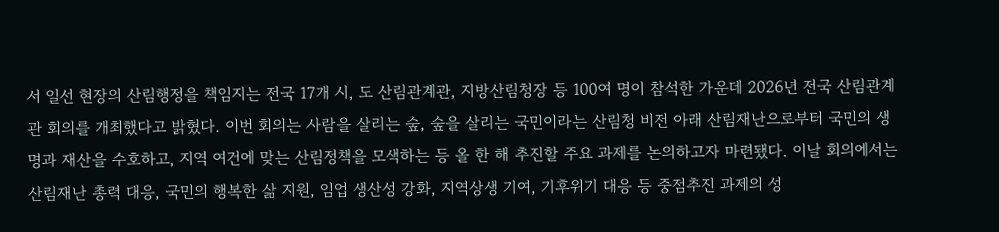서 일선 현장의 산림행정을 책임지는 전국 17개 시, 도 산림관계관, 지방산림청장 등 100여 명이 참석한 가운데 2026년 전국 산림관계관 회의를 개최했다고 밝혔다. 이번 회의는 사람을 살리는 숲, 숲을 살리는 국민이라는 산림청 비전 아래 산림재난으로부터 국민의 생명과 재산을 수호하고, 지역 여건에 맞는 산림정책을 모색하는 등 올 한 해 추진할 주요 과제를 논의하고자 마련됐다. 이날 회의에서는 산림재난 총력 대응, 국민의 행복한 삶 지원, 임업 생산성 강화, 지역상생 기여, 기후위기 대응 등 중점추진 과제의 성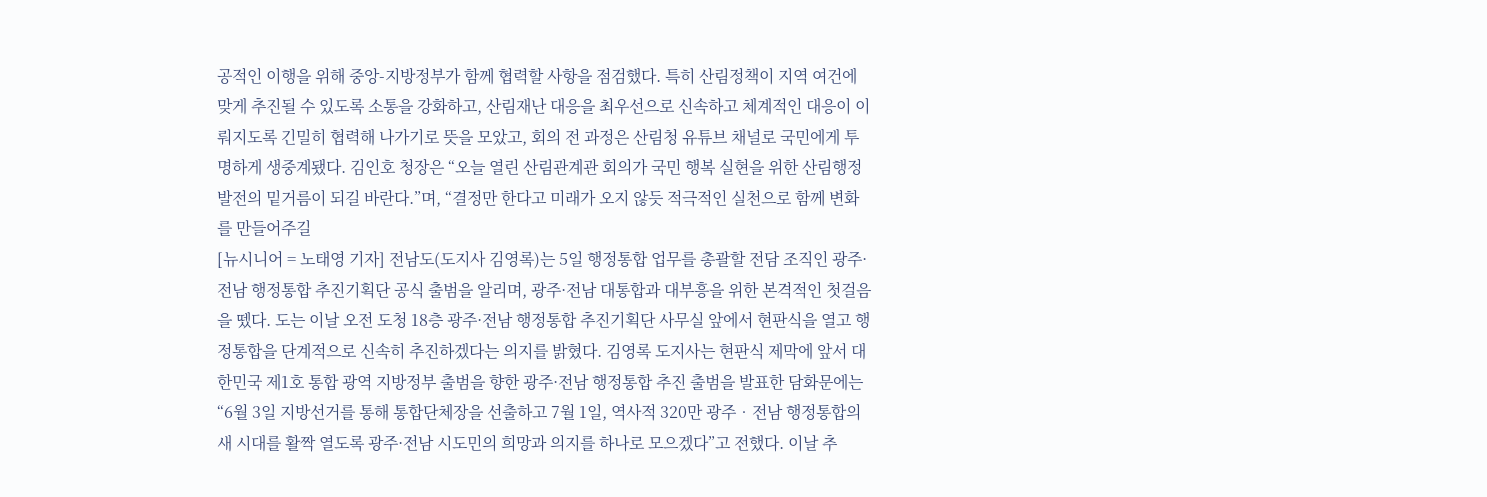공적인 이행을 위해 중앙-지방정부가 함께 협력할 사항을 점검했다. 특히 산림정책이 지역 여건에 맞게 추진될 수 있도록 소통을 강화하고, 산림재난 대응을 최우선으로 신속하고 체계적인 대응이 이뤄지도록 긴밀히 협력해 나가기로 뜻을 모았고, 회의 전 과정은 산림청 유튜브 채널로 국민에게 투명하게 생중계됐다. 김인호 청장은 “오늘 열린 산림관계관 회의가 국민 행복 실현을 위한 산림행정 발전의 밑거름이 되길 바란다.”며, “결정만 한다고 미래가 오지 않듯 적극적인 실천으로 함께 변화를 만들어주길
[뉴시니어 = 노태영 기자] 전남도(도지사 김영록)는 5일 행정통합 업무를 총괄할 전담 조직인 광주·전남 행정통합 추진기획단 공식 출범을 알리며, 광주·전남 대통합과 대부흥을 위한 본격적인 첫걸음을 뗐다. 도는 이날 오전 도청 18층 광주·전남 행정통합 추진기획단 사무실 앞에서 현판식을 열고 행정통합을 단계적으로 신속히 추진하겠다는 의지를 밝혔다. 김영록 도지사는 현판식 제막에 앞서 대한민국 제1호 통합 광역 지방정부 출범을 향한 광주·전남 행정통합 추진 출범을 발표한 담화문에는 “6월 3일 지방선거를 통해 통합단체장을 선출하고 7월 1일, 역사적 320만 광주‧전남 행정통합의 새 시대를 활짝 열도록 광주·전남 시도민의 희망과 의지를 하나로 모으겠다”고 전했다. 이날 추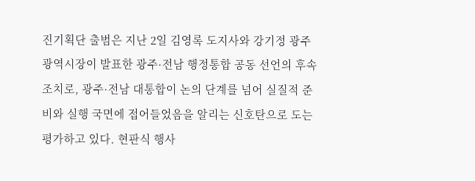진기획단 출범은 지난 2일 김영록 도지사와 강기정 광주광역시장이 발표한 광주·전남 행정통합 공동 선언의 후속 조치로, 광주·전남 대통합이 논의 단계를 넘어 실질적 준비와 실행 국면에 접어들었음을 알리는 신호탄으로 도는 평가하고 있다. 현판식 행사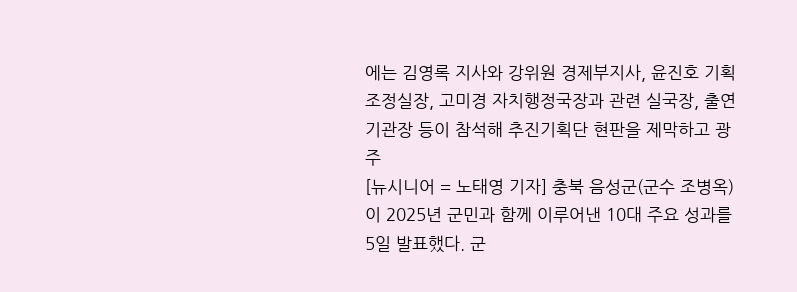에는 김영록 지사와 강위원 경제부지사, 윤진호 기획조정실장, 고미경 자치행정국장과 관련 실국장, 출연기관장 등이 참석해 추진기획단 현판을 제막하고 광주
[뉴시니어 = 노태영 기자] 충북 음성군(군수 조병옥)이 2025년 군민과 함께 이루어낸 10대 주요 성과를 5일 발표했다. 군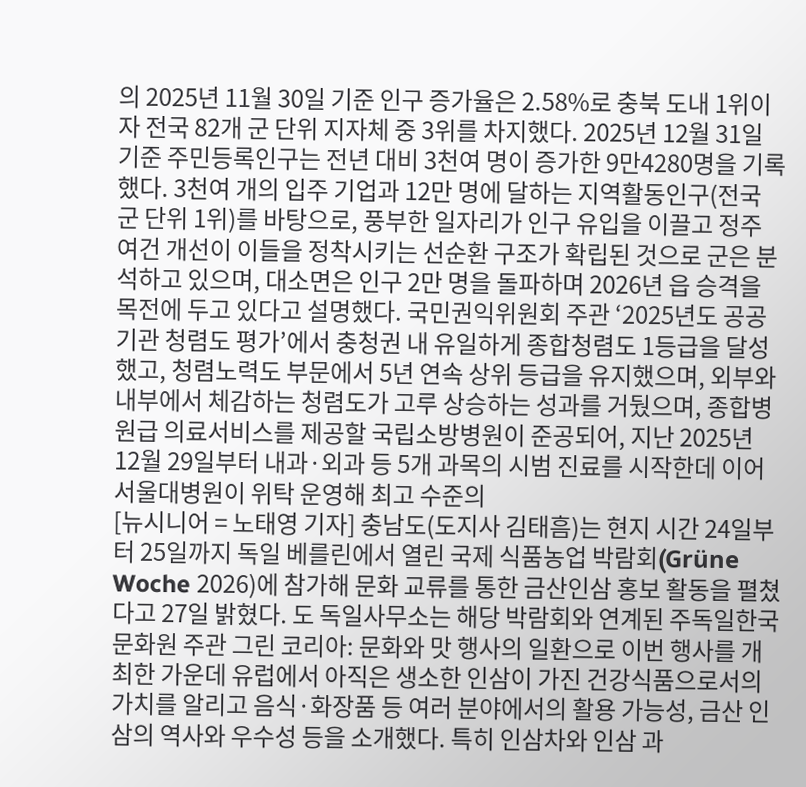의 2025년 11월 30일 기준 인구 증가율은 2.58%로 충북 도내 1위이자 전국 82개 군 단위 지자체 중 3위를 차지했다. 2025년 12월 31일 기준 주민등록인구는 전년 대비 3천여 명이 증가한 9만4280명을 기록했다. 3천여 개의 입주 기업과 12만 명에 달하는 지역활동인구(전국 군 단위 1위)를 바탕으로, 풍부한 일자리가 인구 유입을 이끌고 정주 여건 개선이 이들을 정착시키는 선순환 구조가 확립된 것으로 군은 분석하고 있으며, 대소면은 인구 2만 명을 돌파하며 2026년 읍 승격을 목전에 두고 있다고 설명했다. 국민권익위원회 주관 ‘2025년도 공공기관 청렴도 평가’에서 충청권 내 유일하게 종합청렴도 1등급을 달성했고, 청렴노력도 부문에서 5년 연속 상위 등급을 유지했으며, 외부와 내부에서 체감하는 청렴도가 고루 상승하는 성과를 거뒀으며, 종합병원급 의료서비스를 제공할 국립소방병원이 준공되어, 지난 2025년 12월 29일부터 내과·외과 등 5개 과목의 시범 진료를 시작한데 이어 서울대병원이 위탁 운영해 최고 수준의
[뉴시니어 = 노태영 기자] 충남도(도지사 김태흠)는 현지 시간 24일부터 25일까지 독일 베를린에서 열린 국제 식품농업 박람회(Grüne Woche 2026)에 참가해 문화 교류를 통한 금산인삼 홍보 활동을 펼쳤다고 27일 밝혔다. 도 독일사무소는 해당 박람회와 연계된 주독일한국문화원 주관 그린 코리아: 문화와 맛 행사의 일환으로 이번 행사를 개최한 가운데 유럽에서 아직은 생소한 인삼이 가진 건강식품으로서의 가치를 알리고 음식·화장품 등 여러 분야에서의 활용 가능성, 금산 인삼의 역사와 우수성 등을 소개했다. 특히 인삼차와 인삼 과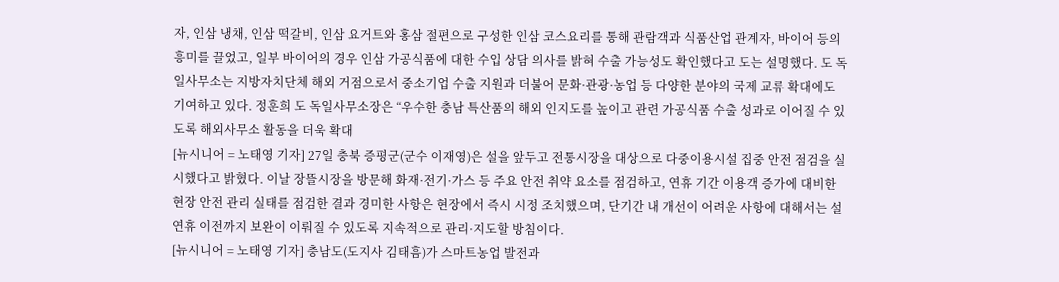자, 인삼 냉채, 인삼 떡갈비, 인삼 요거트와 홍삼 절편으로 구성한 인삼 코스요리를 통해 관람객과 식품산업 관계자, 바이어 등의 흥미를 끌었고, 일부 바이어의 경우 인삼 가공식품에 대한 수입 상담 의사를 밝혀 수출 가능성도 확인했다고 도는 설명했다. 도 독일사무소는 지방자치단체 해외 거점으로서 중소기업 수출 지원과 더불어 문화·관광·농업 등 다양한 분야의 국제 교류 확대에도 기여하고 있다. 정훈희 도 독일사무소장은 “우수한 충남 특산품의 해외 인지도를 높이고 관련 가공식품 수출 성과로 이어질 수 있도록 해외사무소 활동을 더욱 확대
[뉴시니어 = 노태영 기자] 27일 충북 증평군(군수 이재영)은 설을 앞두고 전통시장을 대상으로 다중이용시설 집중 안전 점검을 실시했다고 밝혔다. 이날 장뜰시장을 방문해 화재·전기·가스 등 주요 안전 취약 요소를 점검하고, 연휴 기간 이용객 증가에 대비한 현장 안전 관리 실태를 점검한 결과 경미한 사항은 현장에서 즉시 시정 조치했으며, 단기간 내 개선이 어려운 사항에 대해서는 설 연휴 이전까지 보완이 이뤄질 수 있도록 지속적으로 관리·지도할 방침이다.
[뉴시니어 = 노태영 기자] 충남도(도지사 김태흠)가 스마트농업 발전과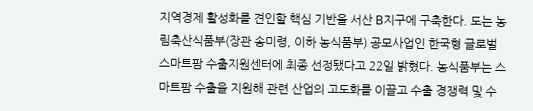지역경제 활성화를 견인할 핵심 기반을 서산 B지구에 구축한다. 도는 농림축산식품부(장관 송미령, 이하 농식품부) 공모사업인 한국형 글로벌 스마트팜 수출지원센터에 최종 선정됐다고 22일 밝혔다. 농식품부는 스마트팜 수출을 지원해 관련 산업의 고도화를 이끌고 수출 경쟁력 및 수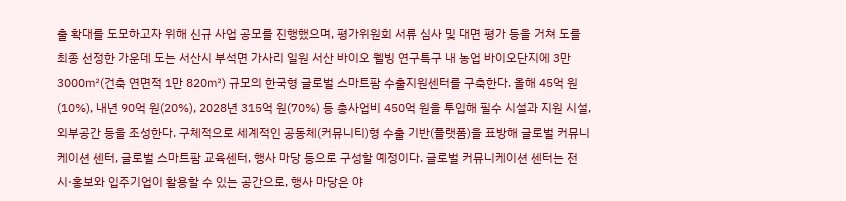출 확대를 도모하고자 위해 신규 사업 공모를 진행했으며, 평가위원회 서류 심사 및 대면 평가 등을 거쳐 도를 최종 선정한 가운데 도는 서산시 부석면 가사리 일원 서산 바이오 웰빙 연구특구 내 농업 바이오단지에 3만 3000㎡(건축 연면적 1만 820㎡) 규모의 한국형 글로벌 스마트팜 수출지원센터를 구축한다. 올해 45억 원(10%), 내년 90억 원(20%), 2028년 315억 원(70%) 등 총사업비 450억 원을 투입해 필수 시설과 지원 시설, 외부공간 등을 조성한다. 구체적으로 세계적인 공동체(커뮤니티)형 수출 기반(플랫폼)을 표방해 글로벌 커뮤니케이션 센터, 글로벌 스마트팜 교육센터, 행사 마당 등으로 구성할 예정이다. 글로벌 커뮤니케이션 센터는 전시·홍보와 입주기업이 활용할 수 있는 공간으로, 행사 마당은 야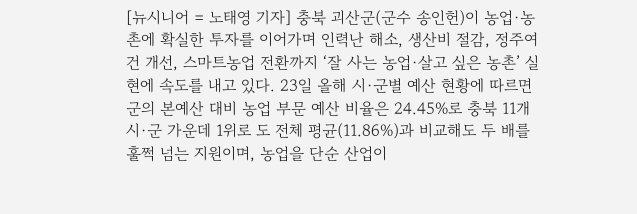[뉴시니어 = 노태영 기자] 충북 괴산군(군수 송인헌)이 농업·농촌에 확실한 투자를 이어가며 인력난 해소, 생산비 절감, 정주여건 개선, 스마트농업 전환까지 ‘잘 사는 농업·살고 싶은 농촌’ 실현에 속도를 내고 있다. 23일 올해 시·군별 예산 현황에 따르면 군의 본예산 대비 농업 부문 예산 비율은 24.45%로 충북 11개 시·군 가운데 1위로 도 전체 평균(11.86%)과 비교해도 두 배를 훌쩍 넘는 지원이며, 농업을 단순 산업이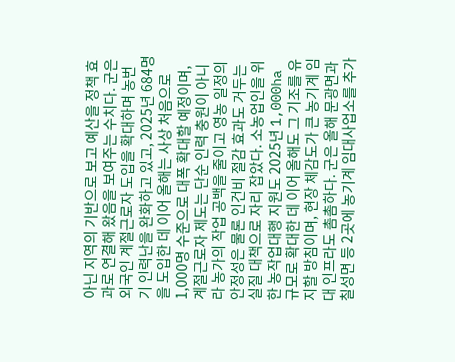아닌 지역의 기반으로 보고 예산을 정책 효과로 연결해 왔음을 보여주는 수치다. 군은 외국인 계절근로자 도입을 확대하며 농번기 인력난을 완화하고 있고, 2025년 684명을 도입한 데 이어 올해는 사상 처음으로 1,000명 수준으로 대폭 확대할 예정이며, 계절근로자 제도는 단순 인력 충원이 아니라 농가의 작업 공백을 줄이고 영농 일정의 안정성은 물론 인건비 절감 효과도 거두는 실질 대책으로 자리 잡았다. 소농업인을 위한 농작업대행 지원도 2025년 1,000ha 규모로 확대한 데 이어 올해도 그 기조를 유지할 방침이며, 현장 체감도가 큰 농기계 임대 인프라도 촘촘하다. 군은 올해 문광면과 칠성면 등 2곳에 농기계 임대사업소를 추가